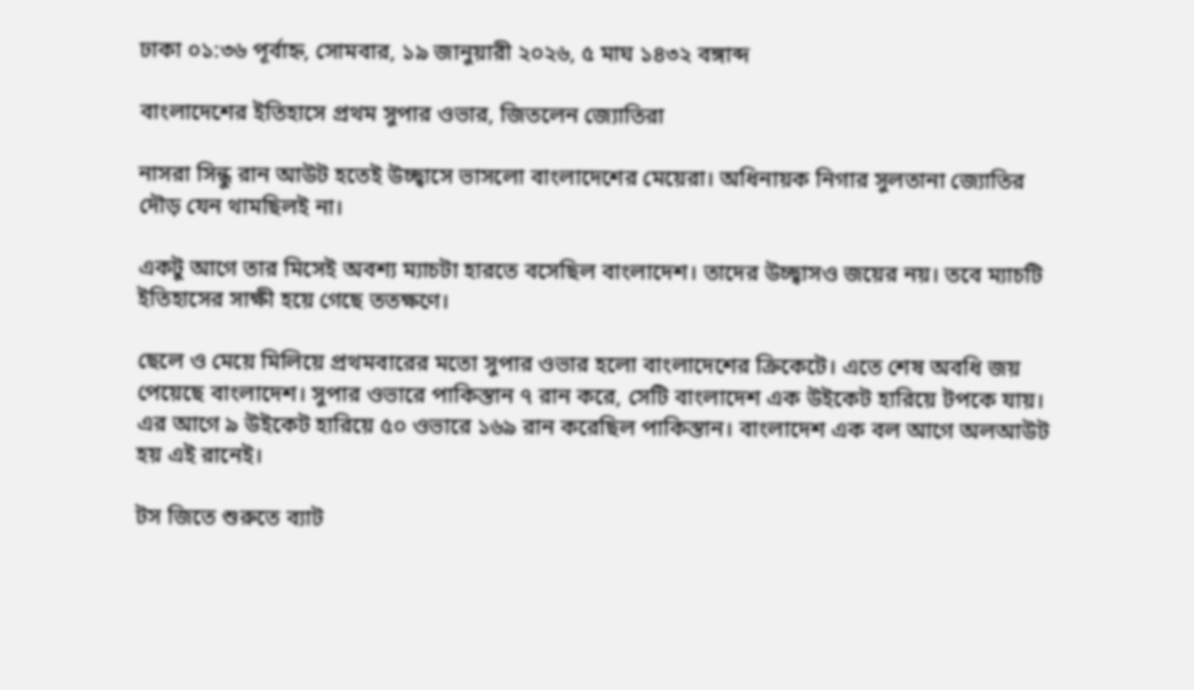ঢাকা ০১:৩৬ পূর্বাহ্ন, সোমবার, ১৯ জানুয়ারী ২০২৬, ৫ মাঘ ১৪৩২ বঙ্গাব্দ

বাংলাদেশের ইতিহাসে প্রথম সুপার ওভার, জিতলেন জ্যোতিরা

নাসরা সিন্ধু রান আউট হতেই উচ্ছ্বাসে ভাসলো বাংলাদেশের মেয়েরা। অধিনায়ক নিগার সুলতানা জ্যোতির দৌড় যেন থামছিলই না।

একটু আগে তার মিসেই অবশ্য ম্যাচটা হারতে বসেছিল বাংলাদেশ। তাদের উচ্ছ্বাসও জয়ের নয়। তবে ম্যাচটি ইতিহাসের সাক্ষী হয়ে গেছে ততক্ষণে।

ছেলে ও মেয়ে মিলিয়ে প্রথমবারের মতো সুপার ওভার হলো বাংলাদেশের ক্রিকেটে। এতে শেষ অবধি জয় পেয়েছে বাংলাদেশ। সুপার ওভারে পাকিস্তান ৭ রান করে, সেটি বাংলাদেশ এক উইকেট হারিয়ে টপকে যায়। এর আগে ৯ উইকেট হারিয়ে ৫০ ওভারে ১৬৯ রান করেছিল পাকিস্তান। বাংলাদেশ এক বল আগে অলআউট হয় এই রানেই।

টস জিতে শুরুতে ব্যাট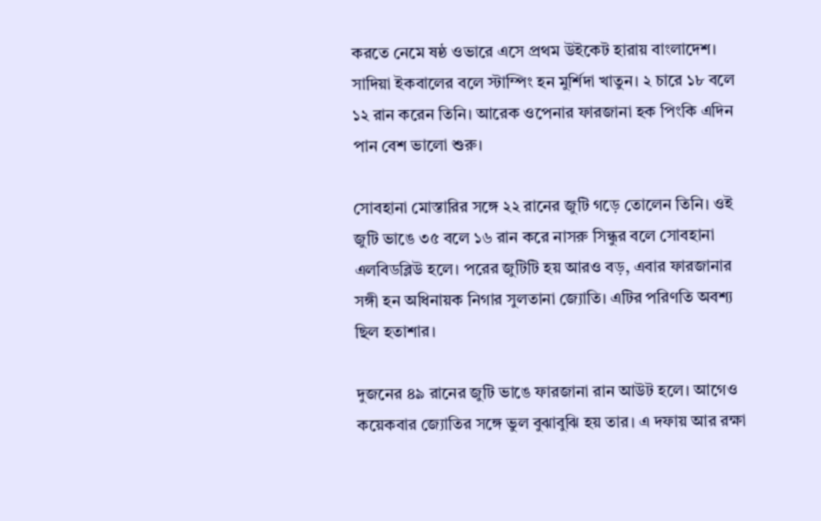করতে নেমে ষষ্ঠ ওভারে এসে প্রথম উইকেট হারায় বাংলাদেশ। সাদিয়া ইকবালের বলে স্টাম্পিং হন মুর্শিদা খাতুন। ২ চারে ১৮ বলে ১২ রান করেন তিনি। আরেক ওপেনার ফারজানা হক পিংকি এদিন পান বেশ ভালো শুরু।

সোবহানা মোস্তারির সঙ্গে ২২ রানের জুটি গড়ে তোলেন তিনি। ওই জুটি ভাঙে ৩৫ বলে ১৬ রান করে নাসরু সিন্ধুর বলে সোবহানা এলবিডব্লিউ হলে। পরের জুটিটি হয় আরও বড়, এবার ফারজানার সঙ্গী হন অধিনায়ক নিগার সুলতানা জ্যোতি। এটির পরিণতি অবশ্য ছিল হতাশার।

দুজনের ৪৯ রানের জুটি ভাঙে ফারজানা রান আউট হলে। আগেও কয়েকবার জ্যোতির সঙ্গে ভুল বুঝাবুঝি হয় তার। এ দফায় আর রক্ষা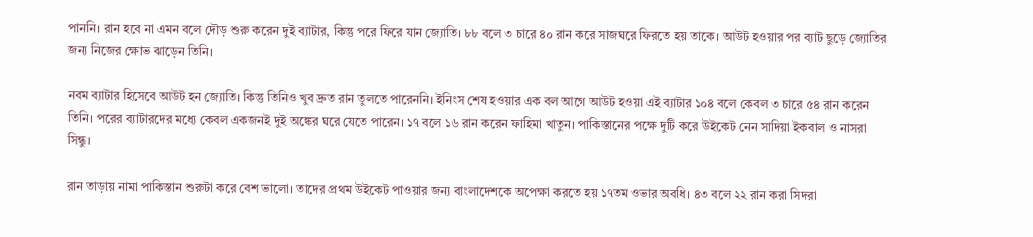পাননি। রান হবে না এমন বলে দৌড় শুরু করেন দুই ব্যাটার, কিন্তু পরে ফিরে যান জ্যোতি। ৮৮ বলে ৩ চারে ৪০ রান করে সাজঘরে ফিরতে হয় তাকে। আউট হওয়ার পর ব্যাট ছুড়ে জ্যোতির জন্য নিজের ক্ষোভ ঝাড়েন তিনি।

নবম ব্যাটার হিসেবে আউট হন জ্যোতি। কিন্তু তিনিও খুব দ্রুত রান তুলতে পারেননি। ইনিংস শেষ হওয়ার এক বল আগে আউট হওয়া এই ব্যাটার ১০৪ বলে কেবল ৩ চারে ৫৪ রান করেন তিনি। পরের ব্যাটারদের মধ্যে কেবল একজনই দুই অঙ্কের ঘরে যেতে পারেন। ১৭ বলে ১৬ রান করেন ফাহিমা খাতুন। পাকিস্তানের পক্ষে দুটি করে উইকেট নেন সাদিয়া ইকবাল ও নাসরা সিন্ধু।

রান তাড়ায় নামা পাকিস্তান শুরুটা করে বেশ ভালো। তাদের প্রথম উইকেট পাওয়ার জন্য বাংলাদেশকে অপেক্ষা করতে হয় ১৭তম ওভার অবধি। ৪৩ বলে ২২ রান করা সিদরা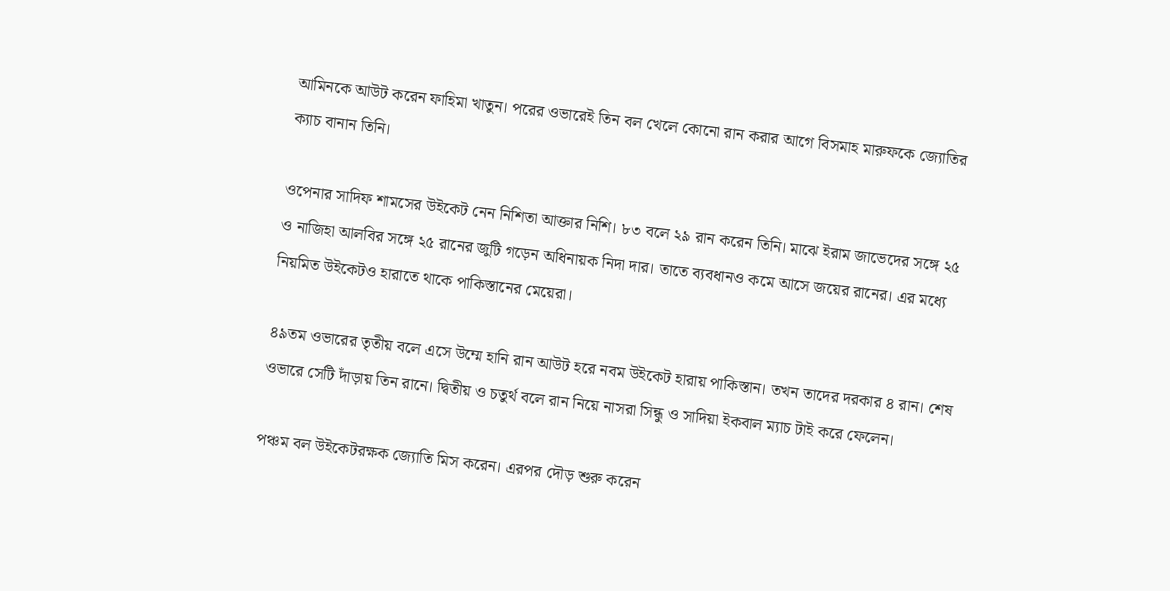আমিনকে আউট করেন ফাহিমা খাতুন। পরের ওভারেই তিন বল খেলে কোনো রান করার আগে বিসমাহ মারুফকে জ্যোতির ক্যাচ বানান তিনি।

ওপেনার সাদিফ শামসের উইকেট নেন নিশিতা আক্তার নিশি। ৮৩ বলে ২৯ রান করেন তিনি। মাঝে ইরাম জাভেদের সঙ্গে ২৫ ও নাজিহা আলবির সঙ্গে ২৫ রানের জুটি গড়েন অধিনায়ক নিদা দার। তাতে ব্যবধানও কমে আসে জয়ের রানের। এর মধ্যে নিয়মিত উইকেটও হারাতে থাকে পাকিস্তানের মেয়েরা।

৪৯তম ওভারের তৃতীয় বলে এসে উম্মে হানি রান আউট হরে নবম উইকেট হারায় পাকিস্তান। তখন তাদের দরকার ৪ রান। শেষ ওভারে সেটি দাঁড়ায় তিন রানে। দ্বিতীয় ও চতুর্থ বলে রান নিয়ে নাসরা সিন্ধু ও সাদিয়া ইকবাল ম্যাচ টাই করে ফেলেন।

পঞ্চম বল উইকেটরক্ষক জ্যোতি মিস করেন। এরপর দৌড় শুরু করেন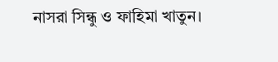নাসরা সিন্ধু ও ফাহিমা খাতুন।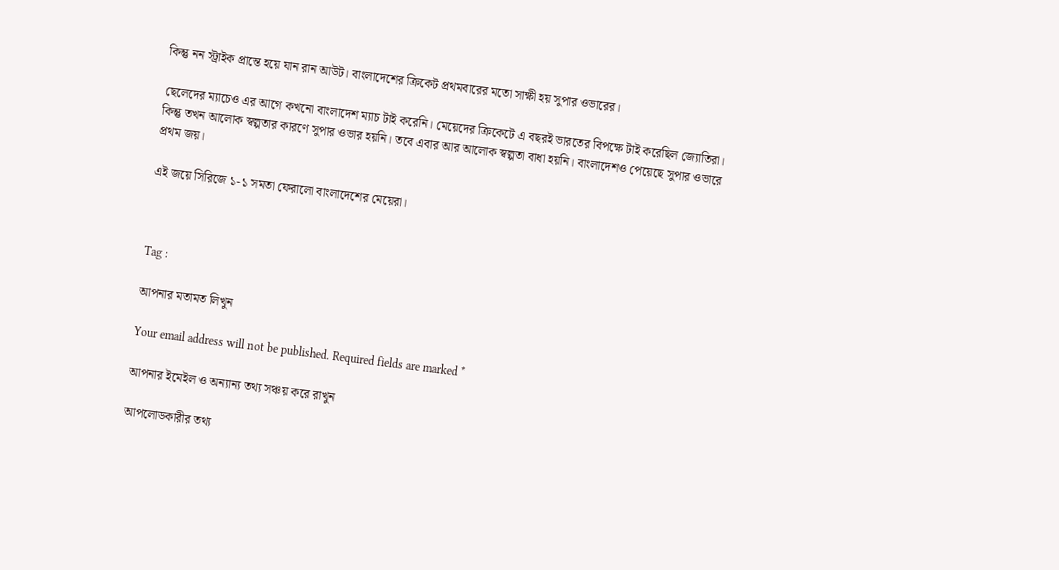কিন্তু নন স্ট্রাইক প্রান্তে হয়ে যান রান আউট। বাংলাদেশের ক্রিকেট প্রথমবারের মতো সাক্ষী হয় সুপার ওভারের।

ছেলেদের ম্যাচেও এর আগে কখনো বাংলাদেশ ম্যাচ টাই করেনি। মেয়েদের ক্রিকেটে এ বছরই ভারতের বিপক্ষে টাই করেছিল জ্যোতিরা। কিন্তু তখন আলোক স্বল্পতার কারণে সুপার ওভার হয়নি। তবে এবার আর আলোক স্বল্পতা বাধা হয়নি। বাংলাদেশও পেয়েছে সুপার ওভারে প্রথম জয়।

এই জয়ে সিরিজে ১-১ সমতা ফেরালো বাংলাদেশের মেয়েরা।



Tag :

আপনার মতামত লিখুন

Your email address will not be published. Required fields are marked *

আপনার ইমেইল ও অন্যান্য তথ্য সঞ্চয় করে রাখুন

আপলোডকারীর তথ্য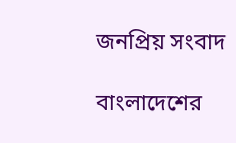জনপ্রিয় সংবাদ

বাংলাদেশের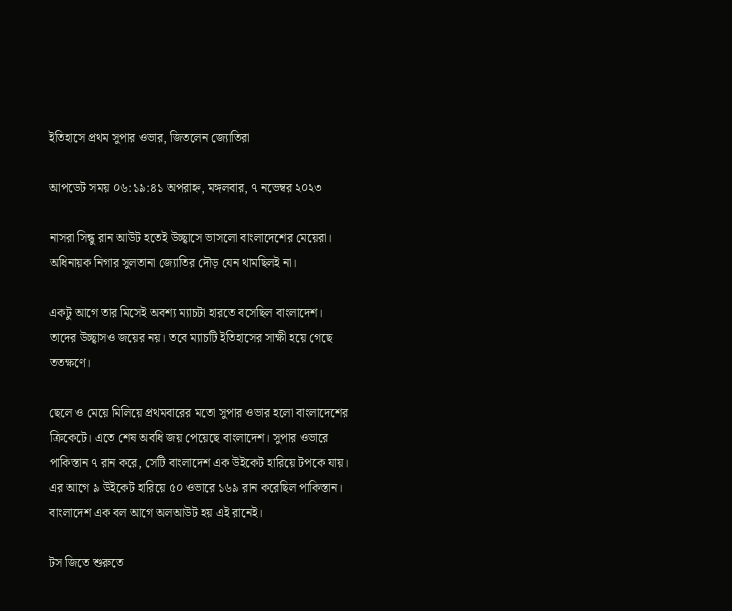ইতিহাসে প্রথম সুপার ওভার, জিতলেন জ্যোতিরা

আপডেট সময় ০৬:১৯:৪১ অপরাহ্ন, মঙ্গলবার, ৭ নভেম্বর ২০২৩

নাসরা সিন্ধু রান আউট হতেই উচ্ছ্বাসে ভাসলো বাংলাদেশের মেয়েরা। অধিনায়ক নিগার সুলতানা জ্যোতির দৌড় যেন থামছিলই না।

একটু আগে তার মিসেই অবশ্য ম্যাচটা হারতে বসেছিল বাংলাদেশ। তাদের উচ্ছ্বাসও জয়ের নয়। তবে ম্যাচটি ইতিহাসের সাক্ষী হয়ে গেছে ততক্ষণে।

ছেলে ও মেয়ে মিলিয়ে প্রথমবারের মতো সুপার ওভার হলো বাংলাদেশের ক্রিকেটে। এতে শেষ অবধি জয় পেয়েছে বাংলাদেশ। সুপার ওভারে পাকিস্তান ৭ রান করে, সেটি বাংলাদেশ এক উইকেট হারিয়ে টপকে যায়। এর আগে ৯ উইকেট হারিয়ে ৫০ ওভারে ১৬৯ রান করেছিল পাকিস্তান। বাংলাদেশ এক বল আগে অলআউট হয় এই রানেই।

টস জিতে শুরুতে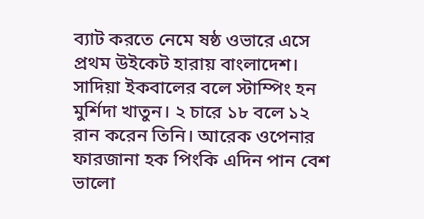ব্যাট করতে নেমে ষষ্ঠ ওভারে এসে প্রথম উইকেট হারায় বাংলাদেশ। সাদিয়া ইকবালের বলে স্টাম্পিং হন মুর্শিদা খাতুন। ২ চারে ১৮ বলে ১২ রান করেন তিনি। আরেক ওপেনার ফারজানা হক পিংকি এদিন পান বেশ ভালো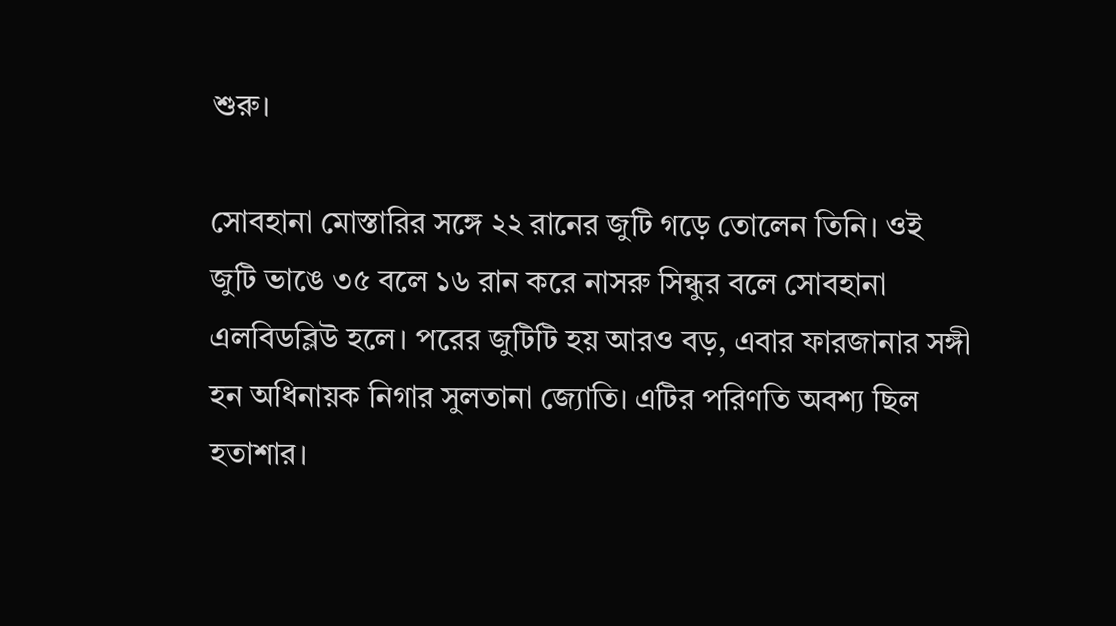শুরু।

সোবহানা মোস্তারির সঙ্গে ২২ রানের জুটি গড়ে তোলেন তিনি। ওই জুটি ভাঙে ৩৫ বলে ১৬ রান করে নাসরু সিন্ধুর বলে সোবহানা এলবিডব্লিউ হলে। পরের জুটিটি হয় আরও বড়, এবার ফারজানার সঙ্গী হন অধিনায়ক নিগার সুলতানা জ্যোতি। এটির পরিণতি অবশ্য ছিল হতাশার।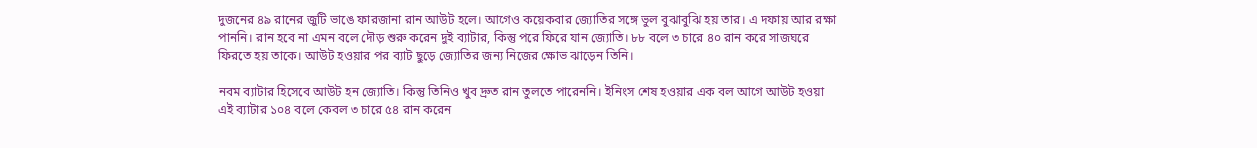দুজনের ৪৯ রানের জুটি ভাঙে ফারজানা রান আউট হলে। আগেও কয়েকবার জ্যোতির সঙ্গে ভুল বুঝাবুঝি হয় তার। এ দফায় আর রক্ষা পাননি। রান হবে না এমন বলে দৌড় শুরু করেন দুই ব্যাটার, কিন্তু পরে ফিরে যান জ্যোতি। ৮৮ বলে ৩ চারে ৪০ রান করে সাজঘরে ফিরতে হয় তাকে। আউট হওয়ার পর ব্যাট ছুড়ে জ্যোতির জন্য নিজের ক্ষোভ ঝাড়েন তিনি।

নবম ব্যাটার হিসেবে আউট হন জ্যোতি। কিন্তু তিনিও খুব দ্রুত রান তুলতে পারেননি। ইনিংস শেষ হওয়ার এক বল আগে আউট হওয়া এই ব্যাটার ১০৪ বলে কেবল ৩ চারে ৫৪ রান করেন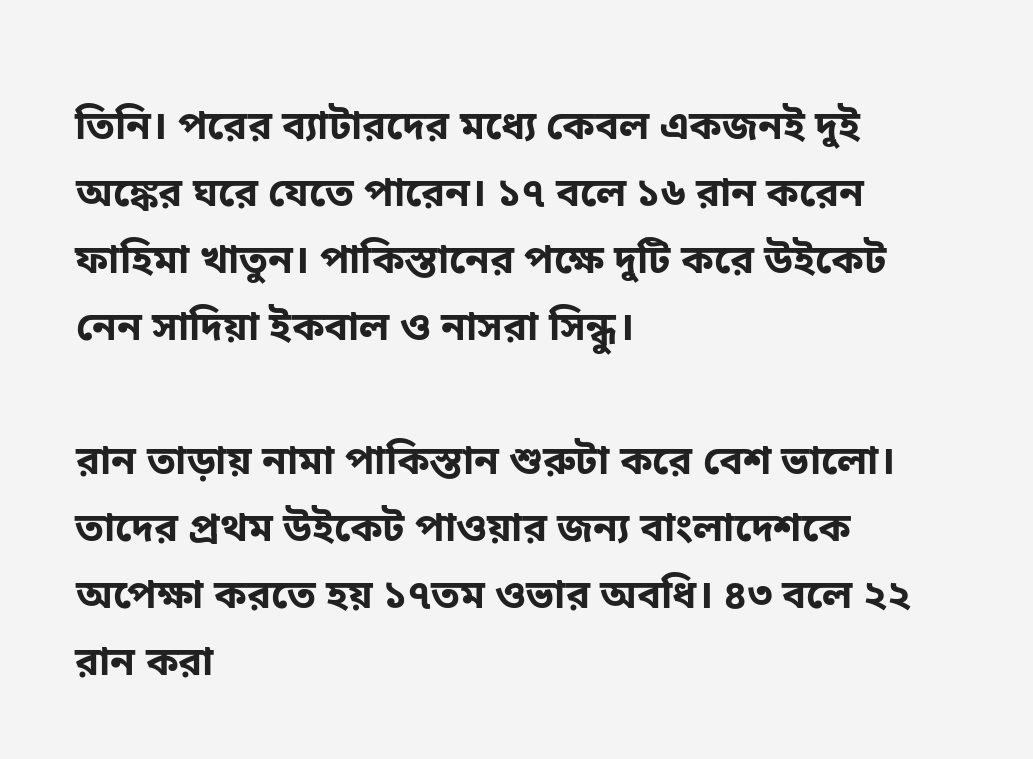তিনি। পরের ব্যাটারদের মধ্যে কেবল একজনই দুই অঙ্কের ঘরে যেতে পারেন। ১৭ বলে ১৬ রান করেন ফাহিমা খাতুন। পাকিস্তানের পক্ষে দুটি করে উইকেট নেন সাদিয়া ইকবাল ও নাসরা সিন্ধু।

রান তাড়ায় নামা পাকিস্তান শুরুটা করে বেশ ভালো। তাদের প্রথম উইকেট পাওয়ার জন্য বাংলাদেশকে অপেক্ষা করতে হয় ১৭তম ওভার অবধি। ৪৩ বলে ২২ রান করা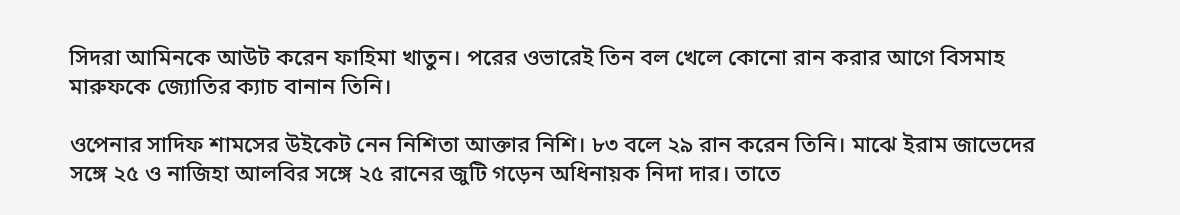সিদরা আমিনকে আউট করেন ফাহিমা খাতুন। পরের ওভারেই তিন বল খেলে কোনো রান করার আগে বিসমাহ মারুফকে জ্যোতির ক্যাচ বানান তিনি।

ওপেনার সাদিফ শামসের উইকেট নেন নিশিতা আক্তার নিশি। ৮৩ বলে ২৯ রান করেন তিনি। মাঝে ইরাম জাভেদের সঙ্গে ২৫ ও নাজিহা আলবির সঙ্গে ২৫ রানের জুটি গড়েন অধিনায়ক নিদা দার। তাতে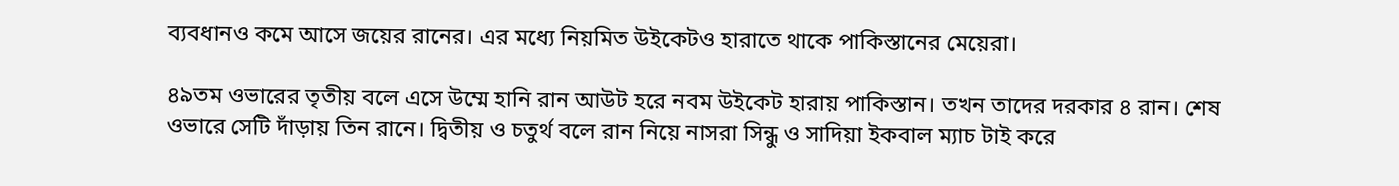ব্যবধানও কমে আসে জয়ের রানের। এর মধ্যে নিয়মিত উইকেটও হারাতে থাকে পাকিস্তানের মেয়েরা।

৪৯তম ওভারের তৃতীয় বলে এসে উম্মে হানি রান আউট হরে নবম উইকেট হারায় পাকিস্তান। তখন তাদের দরকার ৪ রান। শেষ ওভারে সেটি দাঁড়ায় তিন রানে। দ্বিতীয় ও চতুর্থ বলে রান নিয়ে নাসরা সিন্ধু ও সাদিয়া ইকবাল ম্যাচ টাই করে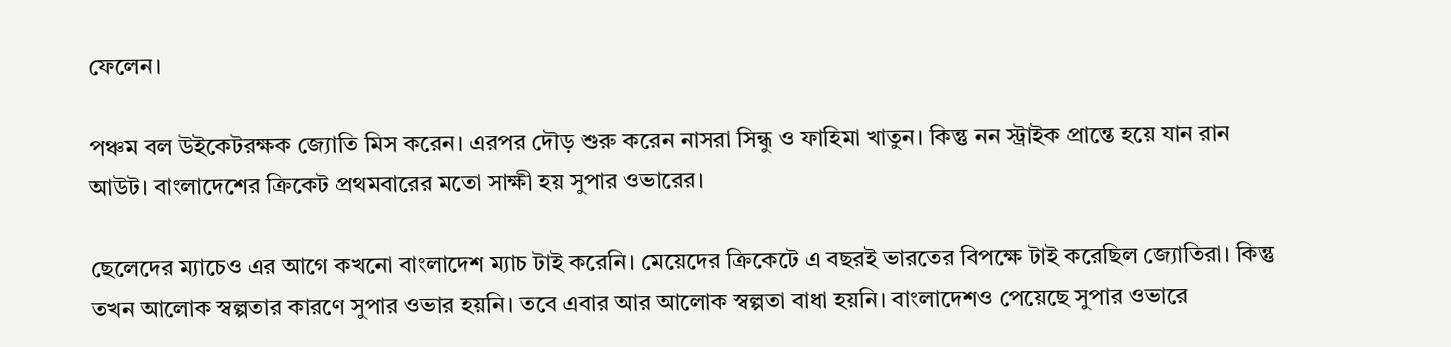ফেলেন।

পঞ্চম বল উইকেটরক্ষক জ্যোতি মিস করেন। এরপর দৌড় শুরু করেন নাসরা সিন্ধু ও ফাহিমা খাতুন। কিন্তু নন স্ট্রাইক প্রান্তে হয়ে যান রান আউট। বাংলাদেশের ক্রিকেট প্রথমবারের মতো সাক্ষী হয় সুপার ওভারের।

ছেলেদের ম্যাচেও এর আগে কখনো বাংলাদেশ ম্যাচ টাই করেনি। মেয়েদের ক্রিকেটে এ বছরই ভারতের বিপক্ষে টাই করেছিল জ্যোতিরা। কিন্তু তখন আলোক স্বল্পতার কারণে সুপার ওভার হয়নি। তবে এবার আর আলোক স্বল্পতা বাধা হয়নি। বাংলাদেশও পেয়েছে সুপার ওভারে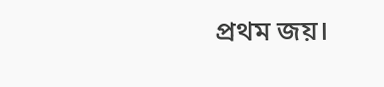প্রথম জয়।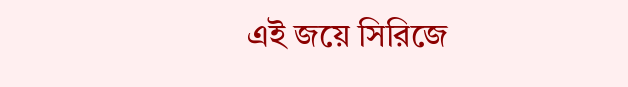এই জয়ে সিরিজে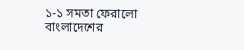১-১ সমতা ফেরালো বাংলাদেশের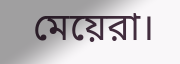মেয়েরা।